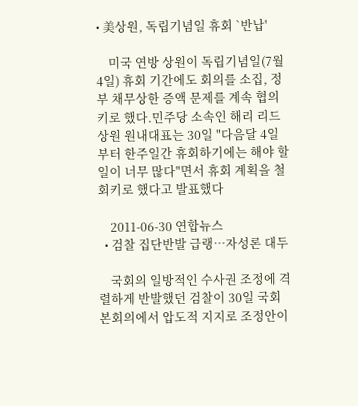• 美상원, 독립기념일 휴회 `반납'

    미국 연방 상원이 독립기념일(7월4일) 휴회 기간에도 회의를 소집, 정부 채무상한 증액 문제를 계속 협의키로 했다.민주당 소속인 해리 리드 상원 원내대표는 30일 "다음달 4일부터 한주일간 휴회하기에는 해야 할 일이 너무 많다"면서 휴회 계획을 철회키로 했다고 발표했다

    2011-06-30 연합뉴스
  • 검찰 집단반발 급랭…자성론 대두

    국회의 일방적인 수사권 조정에 격렬하게 반발했던 검찰이 30일 국회 본회의에서 압도적 지지로 조정안이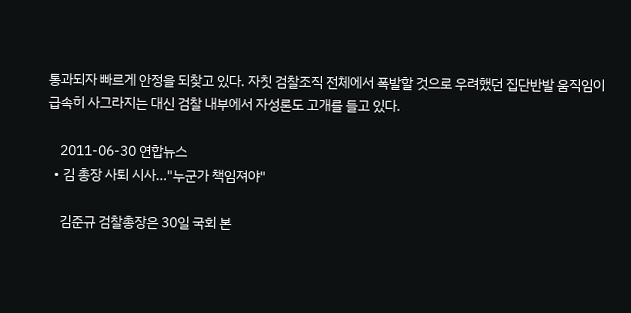통과되자 빠르게 안정을 되찾고 있다. 자칫 검찰조직 전체에서 폭발할 것으로 우려했던 집단반발 움직임이 급속히 사그라지는 대신 검찰 내부에서 자성론도 고개를 들고 있다.

    2011-06-30 연합뉴스
  • 김 총장 사퇴 시사…"누군가 책임져야"

    김준규 검찰총장은 30일 국회 본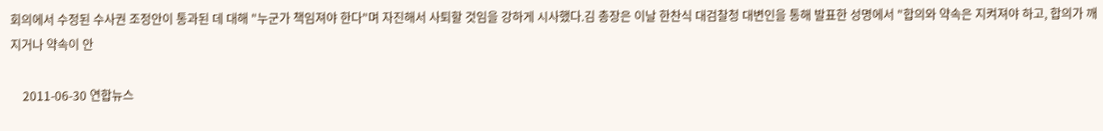회의에서 수정된 수사권 조정안이 통과된 데 대해 "누군가 책임져야 한다"며 자진해서 사퇴할 것임을 강하게 시사했다.김 총장은 이날 한찬식 대검찰청 대변인을 통해 발표한 성명에서 "합의와 약속은 지켜져야 하고, 합의가 깨지거나 약속이 안

    2011-06-30 연합뉴스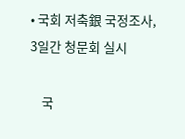• 국회 저축銀 국정조사, 3일간 청문회 실시

    국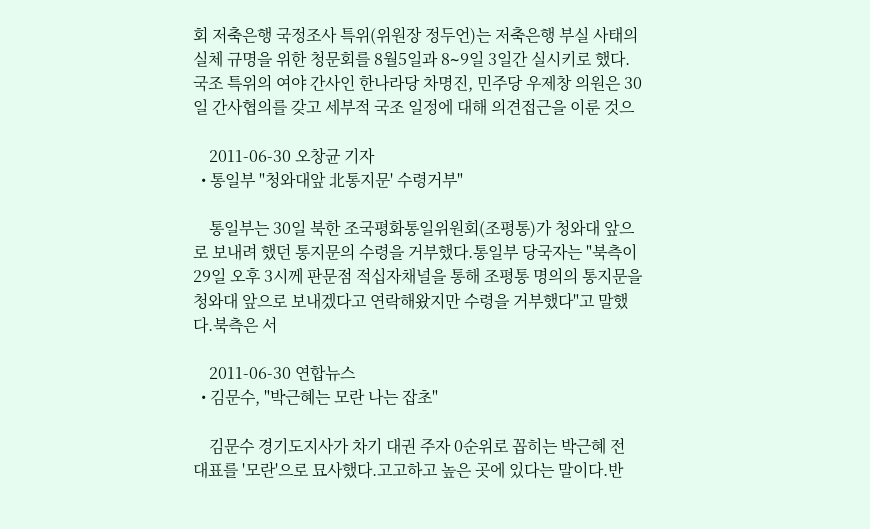회 저축은행 국정조사 특위(위원장 정두언)는 저축은행 부실 사태의 실체 규명을 위한 청문회를 8월5일과 8∼9일 3일간 실시키로 했다.국조 특위의 여야 간사인 한나라당 차명진, 민주당 우제창 의원은 30일 간사협의를 갖고 세부적 국조 일정에 대해 의견접근을 이룬 것으

    2011-06-30 오창균 기자
  • 통일부 "청와대앞 北통지문' 수령거부"

    통일부는 30일 북한 조국평화통일위원회(조평통)가 청와대 앞으로 보내려 했던 통지문의 수령을 거부했다.통일부 당국자는 "북측이 29일 오후 3시께 판문점 적십자채널을 통해 조평통 명의의 통지문을 청와대 앞으로 보내겠다고 연락해왔지만 수령을 거부했다"고 말했다.북측은 서

    2011-06-30 연합뉴스
  • 김문수, "박근혜는 모란 나는 잡초"

    김문수 경기도지사가 차기 대권 주자 0순위로 꼽히는 박근혜 전 대표를 '모란'으로 묘사했다.고고하고 높은 곳에 있다는 말이다.반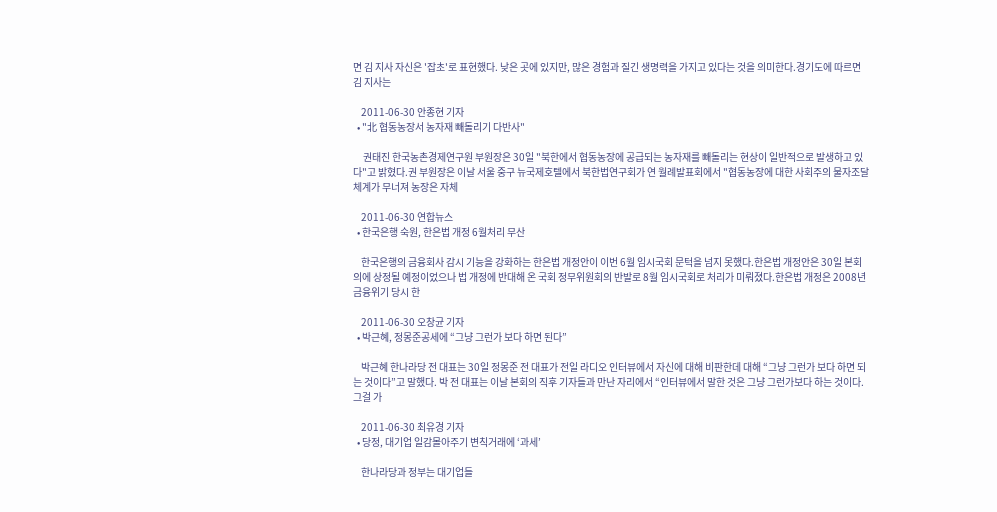면 김 지사 자신은 '잡초'로 표현했다. 낮은 곳에 있지만, 많은 경험과 질긴 생명력을 가지고 있다는 것을 의미한다.경기도에 따르면 김 지사는

    2011-06-30 안종현 기자
  • "北 협동농장서 농자재 빼돌리기 다반사"

     권태진 한국농촌경제연구원 부원장은 30일 "북한에서 협동농장에 공급되는 농자재를 빼돌리는 현상이 일반적으로 발생하고 있다"고 밝혔다.권 부원장은 이날 서울 중구 뉴국제호텔에서 북한법연구회가 연 월례발표회에서 "협동농장에 대한 사회주의 물자조달체계가 무너져 농장은 자체

    2011-06-30 연합뉴스
  • 한국은행 숙원, 한은법 개정 6월처리 무산

    한국은행의 금융회사 감시 기능을 강화하는 한은법 개정안이 이번 6월 임시국회 문턱을 넘지 못했다.한은법 개정안은 30일 본회의에 상정될 예정이었으나 법 개정에 반대해 온 국회 정무위원회의 반발로 8월 임시국회로 처리가 미뤄졌다.한은법 개정은 2008년 금융위기 당시 한

    2011-06-30 오창균 기자
  • 박근혜, 정몽준공세에 “그냥 그런가 보다 하면 된다”

    박근혜 한나라당 전 대표는 30일 정몽준 전 대표가 전일 라디오 인터뷰에서 자신에 대해 비판한데 대해 “그냥 그런가 보다 하면 되는 것이다”고 말했다. 박 전 대표는 이날 본회의 직후 기자들과 만난 자리에서 “인터뷰에서 말한 것은 그냥 그런가보다 하는 것이다. 그걸 가

    2011-06-30 최유경 기자
  • 당정, 대기업 일감몰아주기 변칙거래에 ‘과세’

    한나라당과 정부는 대기업들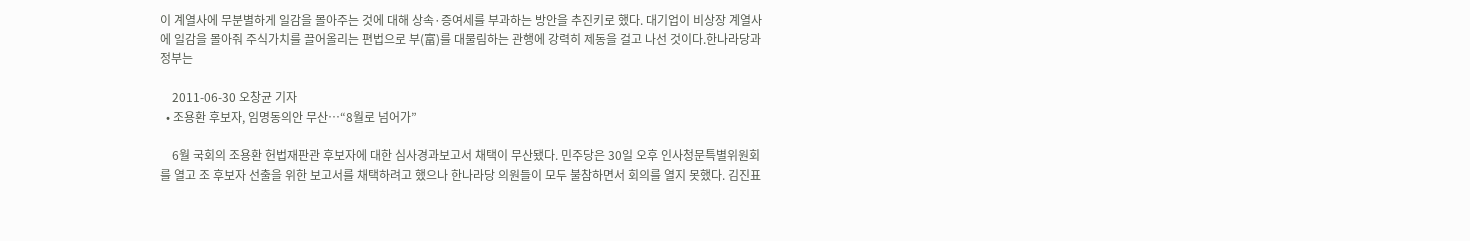이 계열사에 무분별하게 일감을 몰아주는 것에 대해 상속·증여세를 부과하는 방안을 추진키로 했다. 대기업이 비상장 계열사에 일감을 몰아줘 주식가치를 끌어올리는 편법으로 부(富)를 대물림하는 관행에 강력히 제동을 걸고 나선 것이다.한나라당과 정부는

    2011-06-30 오창균 기자
  • 조용환 후보자, 임명동의안 무산…“8월로 넘어가”

    6월 국회의 조용환 헌법재판관 후보자에 대한 심사경과보고서 채택이 무산됐다. 민주당은 30일 오후 인사청문특별위원회를 열고 조 후보자 선출을 위한 보고서를 채택하려고 했으나 한나라당 의원들이 모두 불참하면서 회의를 열지 못했다. 김진표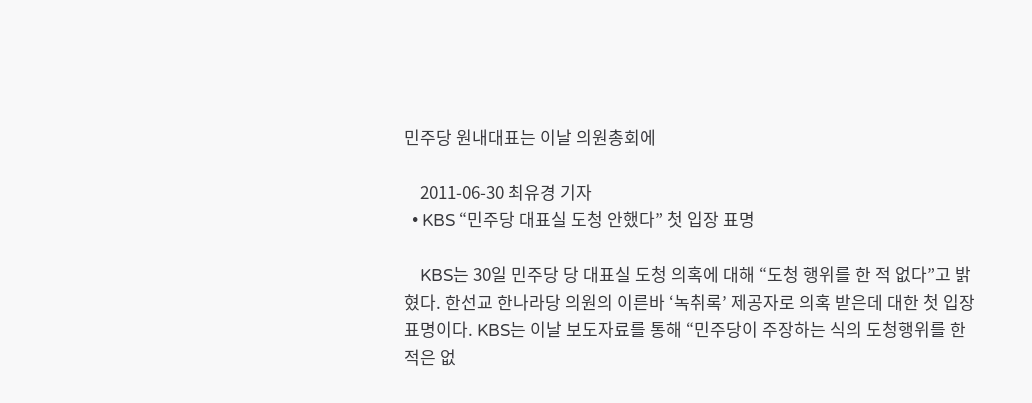민주당 원내대표는 이날 의원총회에

    2011-06-30 최유경 기자
  • KBS “민주당 대표실 도청 안했다” 첫 입장 표명

    KBS는 30일 민주당 당 대표실 도청 의혹에 대해 “도청 행위를 한 적 없다”고 밝혔다. 한선교 한나라당 의원의 이른바 ‘녹취록’ 제공자로 의혹 받은데 대한 첫 입장표명이다. KBS는 이날 보도자료를 통해 “민주당이 주장하는 식의 도청행위를 한 적은 없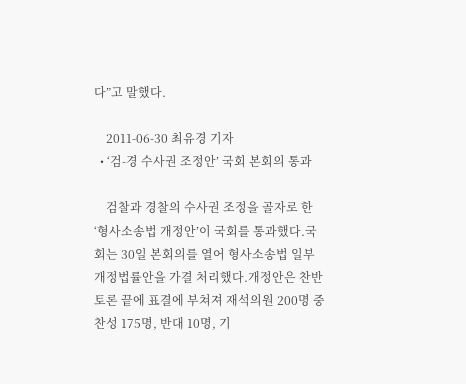다”고 말했다.

    2011-06-30 최유경 기자
  • ‘검-경 수사권 조정안’ 국회 본회의 통과

    검찰과 경찰의 수사권 조정을 골자로 한 ‘형사소송법 개정안’이 국회를 통과했다.국회는 30일 본회의를 열어 형사소송법 일부개정법률안을 가결 처리했다.개정안은 찬반토론 끝에 표결에 부쳐져 재석의원 200명 중 찬성 175명, 반대 10명, 기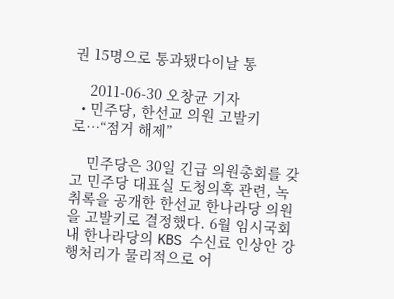권 15명으로 통과됐다이날 통

    2011-06-30 오창균 기자
  • 민주당, 한선교 의원 고발키로…“점거 해제”

    민주당은 30일 긴급 의원총회를 갖고 민주당 대표실 도청의혹 관련, 녹취록을 공개한 한선교 한나라당 의원을 고발키로 결정했다. 6월 임시국회 내 한나라당의 KBS 수신료 인상안 강행처리가 물리적으로 어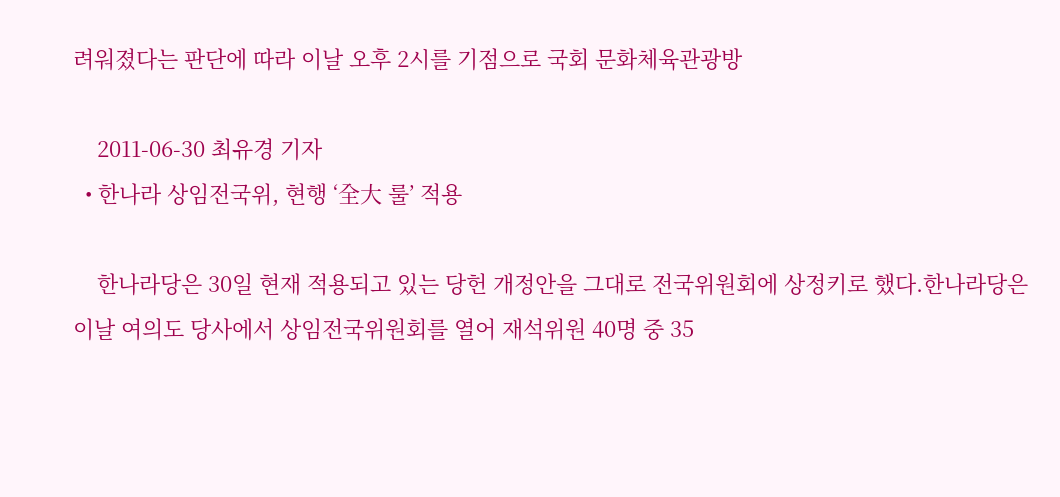려워졌다는 판단에 따라 이날 오후 2시를 기점으로 국회 문화체육관광방

    2011-06-30 최유경 기자
  • 한나라 상임전국위, 현행 ‘全大 룰’ 적용

    한나라당은 30일 현재 적용되고 있는 당헌 개정안을 그대로 전국위원회에 상정키로 했다.한나라당은 이날 여의도 당사에서 상임전국위원회를 열어 재석위원 40명 중 35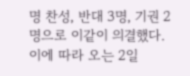명 찬성, 반대 3명, 기권 2명으로 이같이 의결했다.이에 따라 오는 2일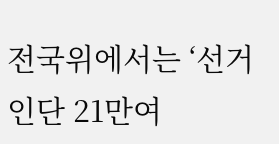전국위에서는 ‘선거인단 21만여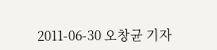2011-06-30 오창균 기자